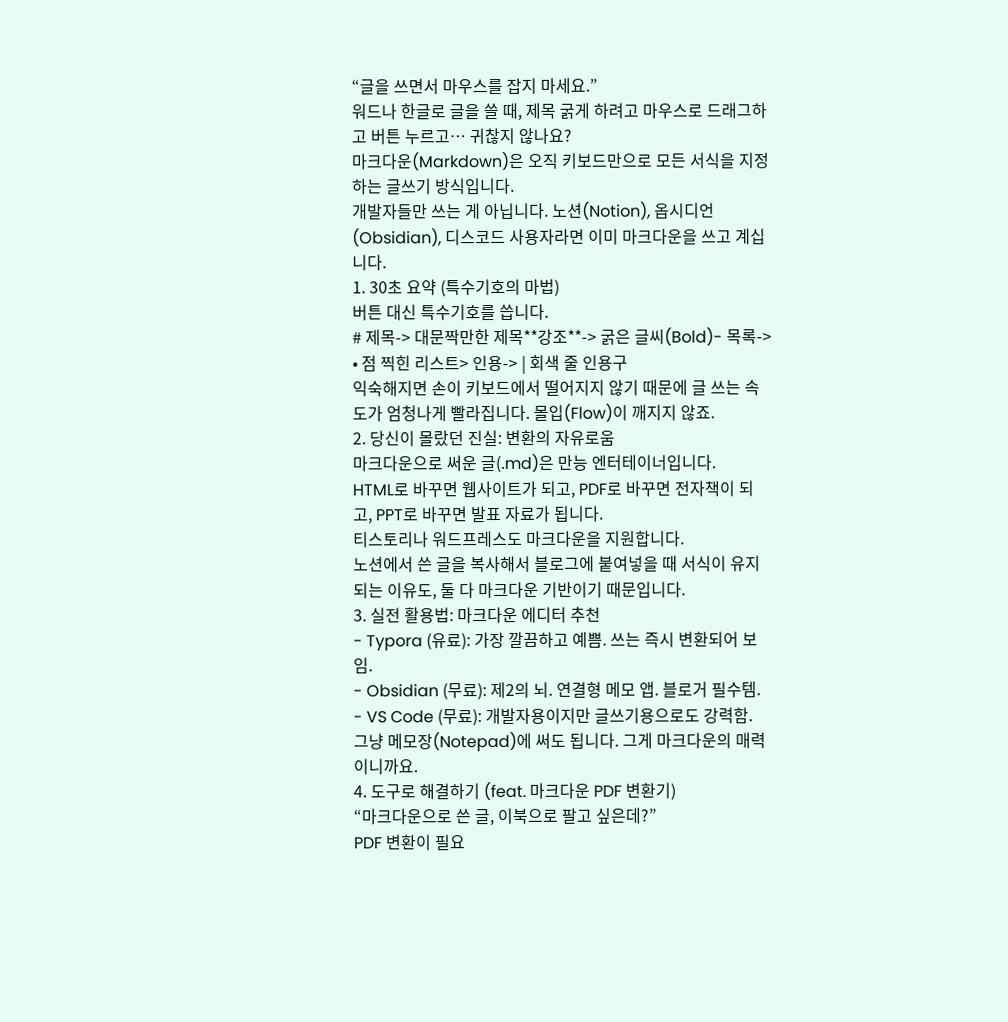“글을 쓰면서 마우스를 잡지 마세요.”
워드나 한글로 글을 쓸 때, 제목 굵게 하려고 마우스로 드래그하고 버튼 누르고… 귀찮지 않나요?
마크다운(Markdown)은 오직 키보드만으로 모든 서식을 지정하는 글쓰기 방식입니다.
개발자들만 쓰는 게 아닙니다. 노션(Notion), 옵시디언(Obsidian), 디스코드 사용자라면 이미 마크다운을 쓰고 계십니다.
1. 30초 요약 (특수기호의 마법)
버튼 대신 특수기호를 씁니다.
# 제목-> 대문짝만한 제목**강조**-> 굵은 글씨(Bold)- 목록-> • 점 찍힌 리스트> 인용-> | 회색 줄 인용구
익숙해지면 손이 키보드에서 떨어지지 않기 때문에 글 쓰는 속도가 엄청나게 빨라집니다. 몰입(Flow)이 깨지지 않죠.
2. 당신이 몰랐던 진실: 변환의 자유로움
마크다운으로 써운 글(.md)은 만능 엔터테이너입니다.
HTML로 바꾸면 웹사이트가 되고, PDF로 바꾸면 전자책이 되고, PPT로 바꾸면 발표 자료가 됩니다.
티스토리나 워드프레스도 마크다운을 지원합니다.
노션에서 쓴 글을 복사해서 블로그에 붙여넣을 때 서식이 유지되는 이유도, 둘 다 마크다운 기반이기 때문입니다.
3. 실전 활용법: 마크다운 에디터 추천
- Typora (유료): 가장 깔끔하고 예쁨. 쓰는 즉시 변환되어 보임.
- Obsidian (무료): 제2의 뇌. 연결형 메모 앱. 블로거 필수템.
- VS Code (무료): 개발자용이지만 글쓰기용으로도 강력함.
그냥 메모장(Notepad)에 써도 됩니다. 그게 마크다운의 매력이니까요.
4. 도구로 해결하기 (feat. 마크다운 PDF 변환기)
“마크다운으로 쓴 글, 이북으로 팔고 싶은데?”
PDF 변환이 필요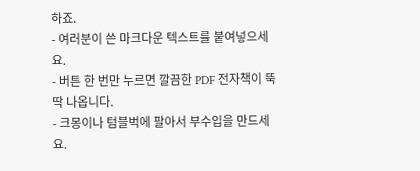하죠.
- 여러분이 쓴 마크다운 텍스트를 붙여넣으세요.
- 버튼 한 번만 누르면 깔끔한 PDF 전자책이 뚝딱 나옵니다.
- 크몽이나 텀블벅에 팔아서 부수입을 만드세요.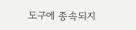도구에 종속되지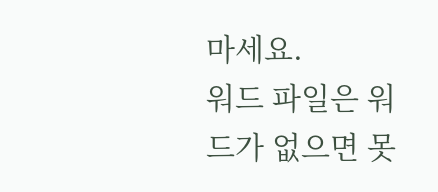마세요.
워드 파일은 워드가 없으면 못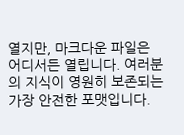열지만, 마크다운 파일은 어디서든 열립니다. 여러분의 지식이 영원히 보존되는 가장 안전한 포맷입니다.